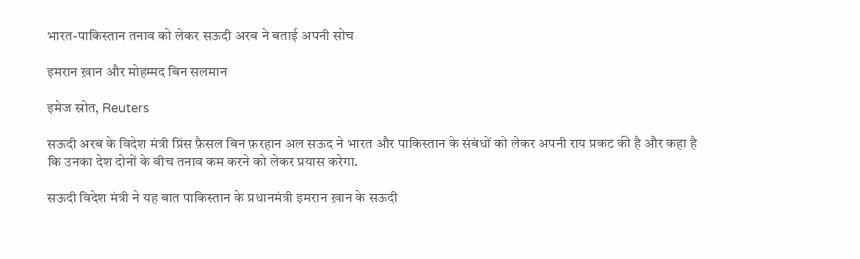भारत-पाकिस्तान तनाव को लेकर सऊदी अरब ने बताई अपनी सोच

इमरान ख़ान और मोहम्मद बिन सलमान

इमेज स्रोत, Reuters

सऊदी अरब के विदेश मंत्री प्रिंस फ़ैसल बिन फ़रहान अल सऊद ने भारत और पाकिस्तान के संबंधों को लेकर अपनी राय प्रकट की है और कहा है कि उनका देश दोनों के बीच तनाव कम करने को लेकर प्रयास करेगा.

सऊदी विदेश मंत्री ने यह बात पाकिस्तान के प्रधानमंत्री इमरान ख़ान के सऊदी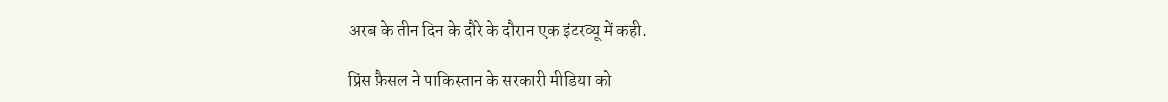अरब के तीन दिन के दौरे के दौरान एक इंटरव्यू में कही.

प्रिंस फ़ैसल ने पाकिस्तान के सरकारी मीडिया को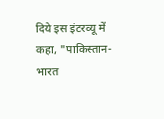दिये इस इंटरव्यू में कहा, "पाकिस्तान-भारत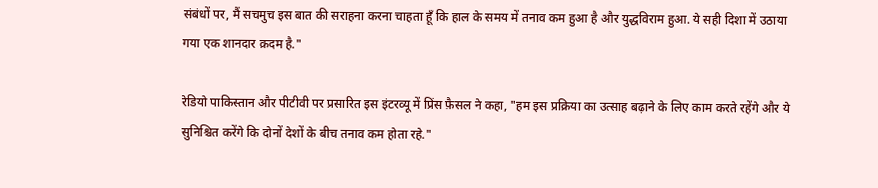संबंधों पर, मैं सचमुच इस बात की सराहना करना चाहता हूँ कि हाल के समय में तनाव कम हुआ है और युद्धविराम हुआ. ये सही दिशा में उठाया गया एक शानदार क़दम है."

रेडियो पाकिस्तान और पीटीवी पर प्रसारित इस इंटरव्यू में प्रिंस फ़ैसल ने कहा, "हम इस प्रक्रिया का उत्साह बढ़ाने के लिए काम करते रहेंगे और ये सुनिश्चित करेंगे कि दोनों देशों के बीच तनाव कम होता रहे."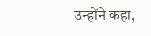उन्होंने कहा,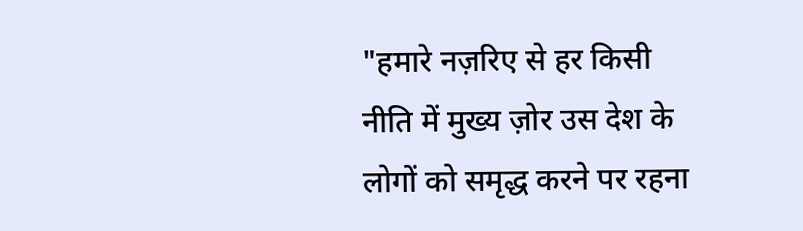"हमारे नज़रिए से हर किसी नीति में मुख्य ज़ोर उस देश के लोगों को समृद्ध करने पर रहना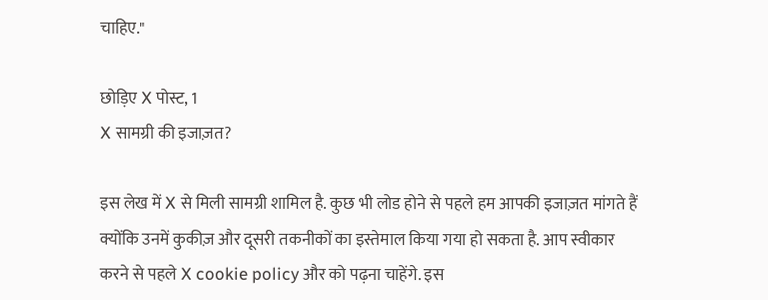चाहिए."

छोड़िए X पोस्ट, 1
X सामग्री की इजाज़त?

इस लेख में X से मिली सामग्री शामिल है. कुछ भी लोड होने से पहले हम आपकी इजाज़त मांगते हैं क्योंकि उनमें कुकीज़ और दूसरी तकनीकों का इस्तेमाल किया गया हो सकता है. आप स्वीकार करने से पहले X cookie policy और को पढ़ना चाहेंगे. इस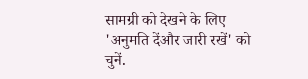सामग्री को देखने के लिए 'अनुमति देंऔर जारी रखें' को चुनें.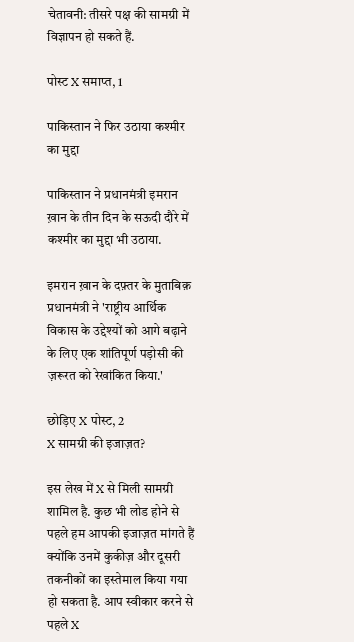चेतावनी: तीसरे पक्ष की सामग्री में विज्ञापन हो सकते हैं.

पोस्ट X समाप्त, 1

पाकिस्तान ने फिर उठाया कश्मीर का मुद्दा

पाकिस्तान ने प्रधानमंत्री इमरान ख़ान के तीन दिन के सऊदी दौरे में कश्मीर का मुद्दा भी उठाया.

इमरान ख़ान के दफ़्तर के मुताबिक़ प्रधानमंत्री ने 'राष्ट्रीय आर्थिक विकास के उद्देश्यों को आगे बढ़ाने के लिए एक शांतिपूर्ण पड़ोसी की ज़रूरत को रेखांकित किया.'

छोड़िए X पोस्ट, 2
X सामग्री की इजाज़त?

इस लेख में X से मिली सामग्री शामिल है. कुछ भी लोड होने से पहले हम आपकी इजाज़त मांगते हैं क्योंकि उनमें कुकीज़ और दूसरी तकनीकों का इस्तेमाल किया गया हो सकता है. आप स्वीकार करने से पहले X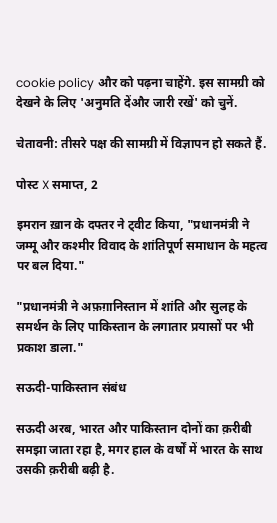cookie policy और को पढ़ना चाहेंगे. इस सामग्री को देखने के लिए 'अनुमति देंऔर जारी रखें' को चुनें.

चेतावनी: तीसरे पक्ष की सामग्री में विज्ञापन हो सकते हैं.

पोस्ट X समाप्त, 2

इमरान ख़ान के दफ्तर ने ट्वीट किया, "प्रधानमंत्री ने जम्मू और कश्मीर विवाद के शांतिपूर्ण समाधान के महत्व पर बल दिया."

"प्रधानमंत्री ने अफ़ग़ानिस्तान में शांति और सुलह के समर्थन के लिए पाकिस्तान के लगातार प्रयासों पर भी प्रकाश डाला."

सऊदी-पाकिस्तान संबंध

सऊदी अरब, भारत और पाकिस्तान दोनों का क़रीबी समझा जाता रहा है, मगर हाल के वर्षों में भारत के साथ उसकी क़रीबी बढ़ी है.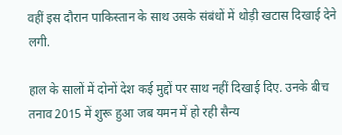वहीं इस दौरान पाकिस्तान के साथ उसके संबंधों में थोड़ी खटास दिखाई देने लगी.

हाल के सालों में दोनों देश कई मुद्दों पर साथ नहीं दिखाई दिए. उनके बीच तनाव 2015 में शुरू हुआ जब यमन में हो रही सैन्य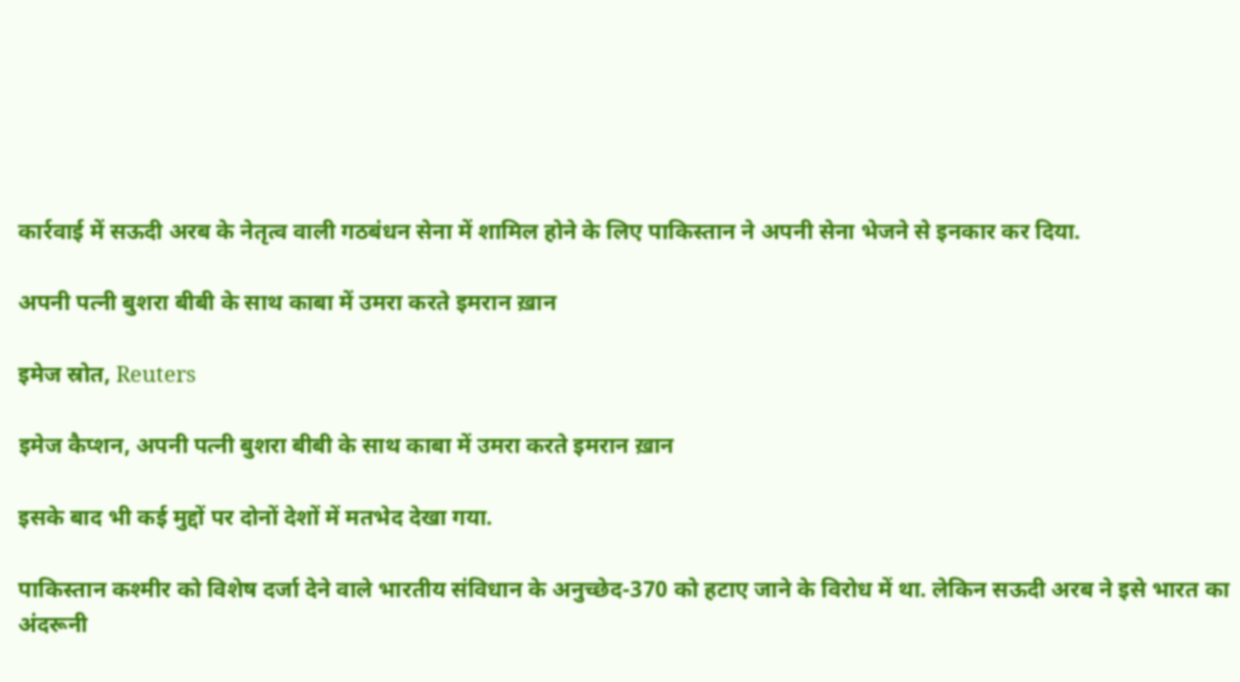कार्रवाई में सऊदी अरब के नेतृत्व वाली गठबंधन सेना में शामिल होने के लिए पाकिस्तान ने अपनी सेना भेजने से इनकार कर दिया.

अपनी पत्नी बुशरा बीबी के साथ काबा में उमरा करते इमरान ख़ान

इमेज स्रोत, Reuters

इमेज कैप्शन, अपनी पत्नी बुशरा बीबी के साथ काबा में उमरा करते इमरान ख़ान

इसके बाद भी कई मुद्दों पर दोनों देशों में मतभेद देखा गया.

पाकिस्तान कश्मीर को विशेष दर्जा देने वाले भारतीय संविधान के अनुच्छेद-370 को हटाए जाने के विरोध में था. लेकिन सऊदी अरब ने इसे भारत का अंदरूनी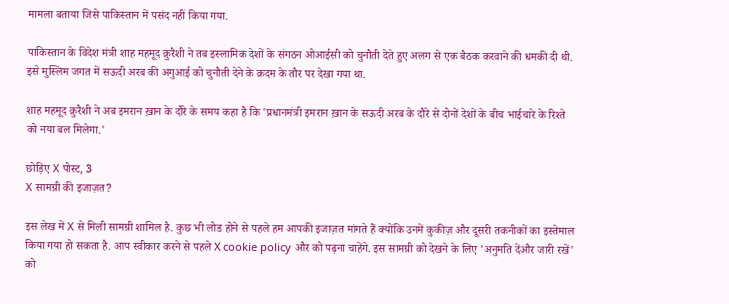मामला बताया जिसे पाकिस्तान में पसंद नहीं किया गया.

पाकिस्तान के विदेश मंत्री शाह महमूद क़ुरैशी ने तब इस्लामिक देशों के संगठन ओआईसी को चुनौती देते हुए अलग से एक बैठक करवाने की धमकी दी थी. इसे मुस्लिम जगत में सऊदी अरब की अगुआई को चुनौती देने के क़दम के तौर पर देखा गया था.

शाह महमूद क़ुरैशी ने अब इमरान ख़ान के दौरे के समय कहा है कि 'प्रधानमंत्री इमरान ख़ान के सऊदी अरब के दौरे से दोनों देशों के बीच भाईचारे के रिश्ते को नया बल मिलेगा.'

छोड़िए X पोस्ट, 3
X सामग्री की इजाज़त?

इस लेख में X से मिली सामग्री शामिल है. कुछ भी लोड होने से पहले हम आपकी इजाज़त मांगते हैं क्योंकि उनमें कुकीज़ और दूसरी तकनीकों का इस्तेमाल किया गया हो सकता है. आप स्वीकार करने से पहले X cookie policy और को पढ़ना चाहेंगे. इस सामग्री को देखने के लिए 'अनुमति देंऔर जारी रखें' को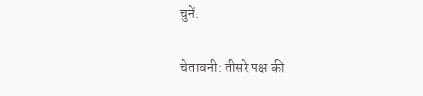चुनें.

चेतावनी: तीसरे पक्ष की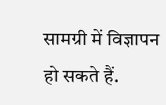सामग्री में विज्ञापन हो सकते हैं.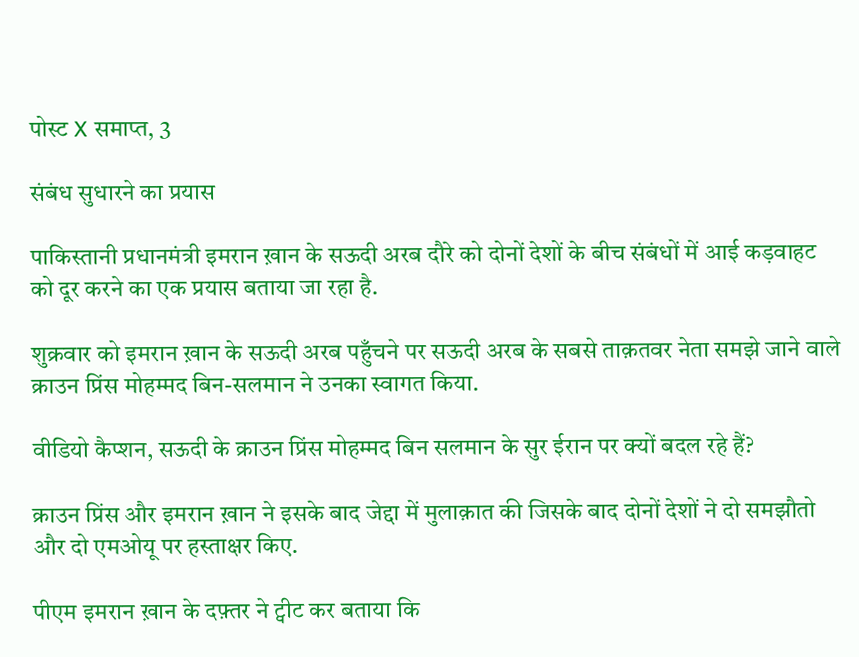पोस्ट X समाप्त, 3

संबंध सुधारने का प्रयास

पाकिस्तानी प्रधानमंत्री इमरान ख़ान के सऊदी अरब दौरे को दोनों देशों के बीच संबंधों में आई कड़वाहट को दूर करने का एक प्रयास बताया जा रहा है.

शुक्रवार को इमरान ख़ान के सऊदी अरब पहुँचने पर सऊदी अरब के सबसे ताक़तवर नेता समझे जाने वाले क्राउन प्रिंस मोहम्मद बिन-सलमान ने उनका स्वागत किया.

वीडियो कैप्शन, सऊदी के क्राउन प्रिंस मोहम्मद बिन सलमान के सुर ईरान पर क्यों बदल रहे हैं?

क्राउन प्रिंस और इमरान ख़ान ने इसके बाद जेद्दा में मुलाक़ात की जिसके बाद दोनों देशों ने दो समझौतो और दो एमओयू पर हस्ताक्षर किए.

पीएम इमरान ख़ान के दफ़्तर ने ट्वीट कर बताया कि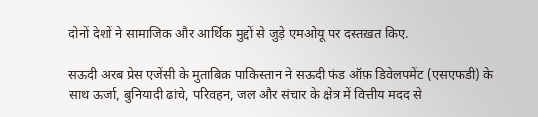दोनों देशों ने सामाजिक और आर्थिक मुद्दों से जुड़े एमओयू पर दस्तख़त किए.

सऊदी अरब प्रेस एजेंसी के मुताबिक़ पाकिस्तान ने सऊदी फंड ऑफ़ डिवेलपमेंट (एसएफडी) के साथ ऊर्जा, बुनियादी ढांचे, परिवहन, जल और संचार के क्षेत्र में वित्तीय मदद से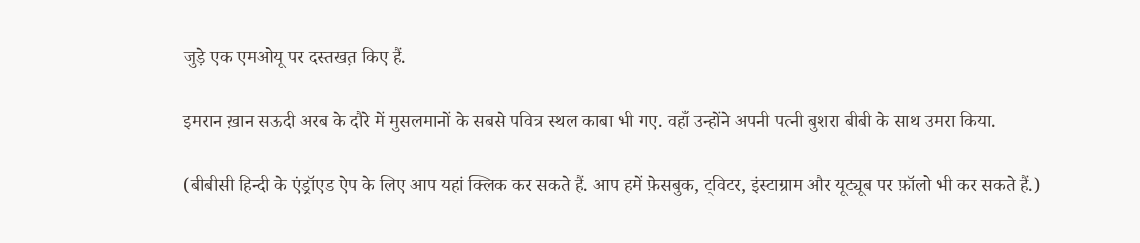जुड़े एक एमओयू पर दस्तखत़ किए हैं.

इमरान ख़ान सऊदी अरब के दौरे में मुसलमानों के सबसे पवित्र स्थल काबा भी गए. वहाँ उन्होंने अपनी पत्नी बुशरा बीबी के साथ उमरा किया.

(बीबीसी हिन्दी के एंड्रॉएड ऐप के लिए आप यहां क्लिक कर सकते हैं. आप हमें फ़ेसबुक, ट्विटर, इंस्टाग्राम और यूट्यूब पर फ़ॉलो भी कर सकते हैं.)